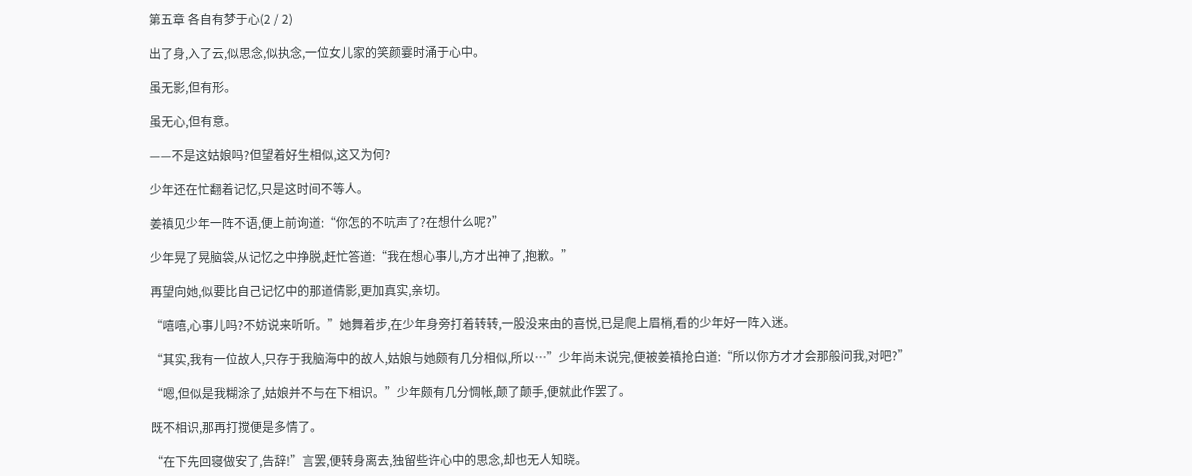第五章 各自有梦于心(2 / 2)

出了身,入了云,似思念,似执念,一位女儿家的笑颜霎时涌于心中。

虽无影,但有形。

虽无心,但有意。

——不是这姑娘吗?但望着好生相似,这又为何?

少年还在忙翻着记忆,只是这时间不等人。

姜禛见少年一阵不语,便上前询道:“你怎的不吭声了?在想什么呢?”

少年晃了晃脑袋,从记忆之中挣脱,赶忙答道:“我在想心事儿,方才出神了,抱歉。”

再望向她,似要比自己记忆中的那道倩影,更加真实,亲切。

“嘻嘻,心事儿吗?不妨说来听听。”她舞着步,在少年身旁打着转转,一股没来由的喜悦,已是爬上眉梢,看的少年好一阵入迷。

“其实,我有一位故人,只存于我脑海中的故人,姑娘与她颇有几分相似,所以…”少年尚未说完,便被姜禛抢白道:“所以你方才才会那般问我,对吧?”

“嗯,但似是我糊涂了,姑娘并不与在下相识。”少年颇有几分惆帐,颠了颠手,便就此作罢了。

既不相识,那再打搅便是多情了。

“在下先回寝做安了,告辞!”言罢,便转身离去,独留些许心中的思念,却也无人知晓。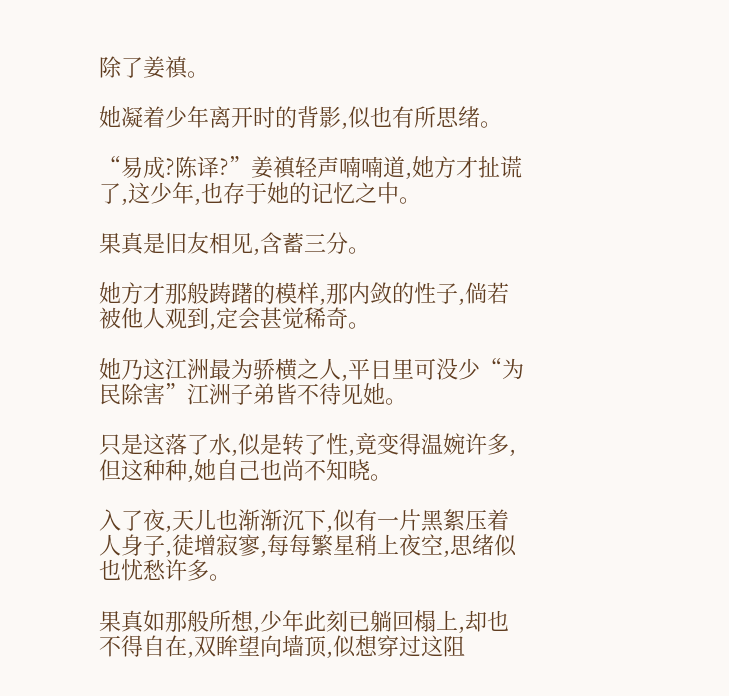除了姜禛。

她凝着少年离开时的背影,似也有所思绪。

“易成?陈译?”姜禛轻声喃喃道,她方才扯谎了,这少年,也存于她的记忆之中。

果真是旧友相见,含蓄三分。

她方才那般踌躇的模样,那内敛的性子,倘若被他人观到,定会甚觉稀奇。

她乃这江洲最为骄横之人,平日里可没少“为民除害”江洲子弟皆不待见她。

只是这落了水,似是转了性,竟变得温婉许多,但这种种,她自己也尚不知晓。

入了夜,天儿也渐渐沉下,似有一片黑絮压着人身子,徒增寂寥,每每繁星稍上夜空,思绪似也忧愁许多。

果真如那般所想,少年此刻已躺回榻上,却也不得自在,双眸望向墙顶,似想穿过这阻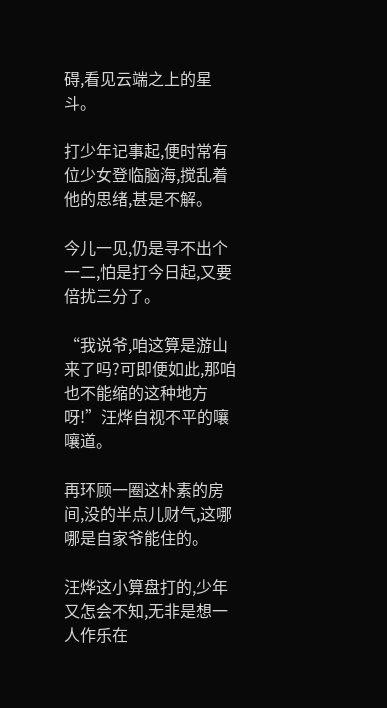碍,看见云端之上的星斗。

打少年记事起,便时常有位少女登临脑海,搅乱着他的思绪,甚是不解。

今儿一见,仍是寻不出个一二,怕是打今日起,又要倍扰三分了。

“我说爷,咱这算是游山来了吗?可即便如此,那咱也不能缩的这种地方呀!”汪烨自视不平的嚷嚷道。

再环顾一圈这朴素的房间,没的半点儿财气,这哪哪是自家爷能住的。

汪烨这小算盘打的,少年又怎会不知,无非是想一人作乐在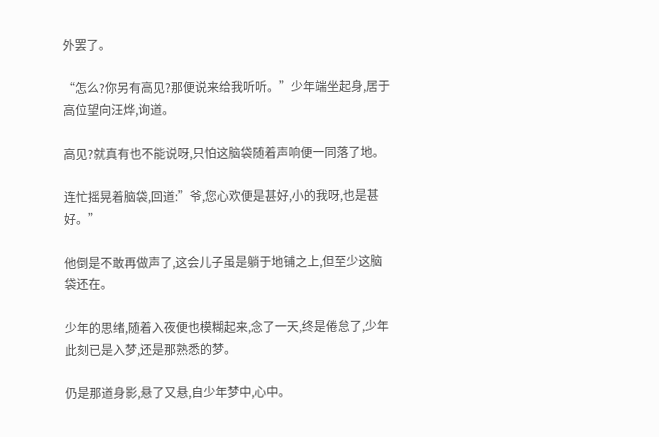外罢了。

“怎么?你另有高见?那便说来给我听听。”少年端坐起身,居于高位望向汪烨,询道。

高见?就真有也不能说呀,只怕这脑袋随着声响便一同落了地。

连忙摇晃着脑袋,回道:”爷,您心欢便是甚好,小的我呀,也是甚好。”

他倒是不敢再做声了,这会儿子虽是躺于地铺之上,但至少这脑袋还在。

少年的思绪,随着入夜便也模糊起来,念了一天,终是倦怠了,少年此刻已是入梦,还是那熟悉的梦。

仍是那道身影,悬了又悬,自少年梦中,心中。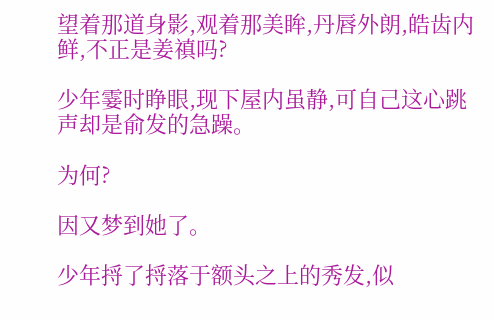望着那道身影,观着那美眸,丹唇外朗,皓齿内鲜,不正是姜禛吗?

少年霎时睁眼,现下屋内虽静,可自己这心跳声却是俞发的急躁。

为何?

因又梦到她了。

少年捋了捋落于额头之上的秀发,似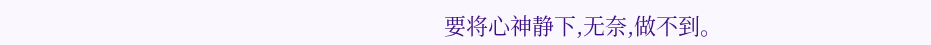要将心神静下,无奈,做不到。